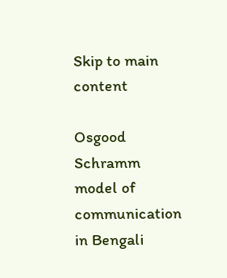Skip to main content

Osgood Schramm model of communication in Bengali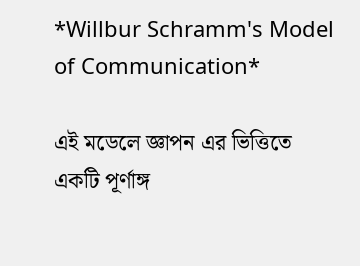*Willbur Schramm's Model of Communication*

এই মডেলে জ্ঞাপন এর ভিত্তিতে একটি পূর্ণাঙ্গ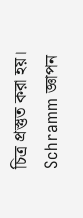চিত্র প্রস্তুত করা হয়। Schramm জ্ঞাপন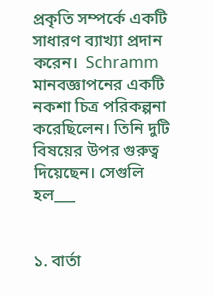প্রকৃতি সম্পর্কে একটি সাধারণ ব্যাখ্যা প্রদান করেন।  Schramm মানবজ্ঞাপনের একটি নকশা চিত্র পরিকল্পনা করেছিলেন। তিনি দুটি বিষয়ের উপর গুরুত্ব দিয়েছেন। সেগুলি হল___


১. বার্তা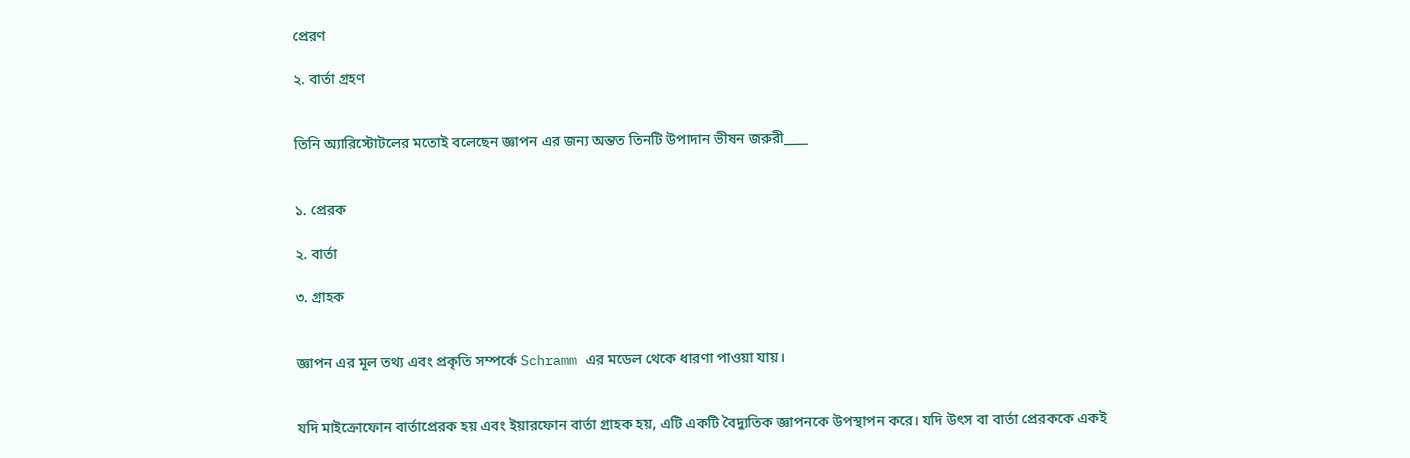প্রেরণ

২. বার্তা গ্রহণ


তিনি অ্যারিস্টোটলের মতোই বলেছেন জ্ঞাপন এর জন্য অন্তত তিনটি উপাদান ভীষন জরুরী____


১. প্রেরক

২. বার্তা

৩. গ্রাহক


জ্ঞাপন এর মূল তথ্য এবং প্রকৃতি সম্পর্কে Schramm এর মডেল থেকে ধারণা পাওয়া যায়।


যদি মাইক্রোফোন বার্তাপ্রেরক হয় এবং ইয়ারফোন বার্তা গ্রাহক হয়, এটি একটি বৈদ্যুতিক জ্ঞাপনকে উপস্থাপন করে। যদি উৎস বা বার্তা প্রেরককে একই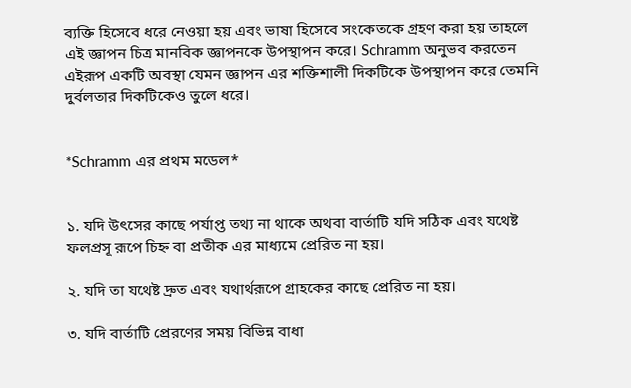ব্যক্তি হিসেবে ধরে নেওয়া হয় এবং ভাষা হিসেবে সংকেতকে গ্রহণ করা হয় তাহলে এই জ্ঞাপন চিত্র মানবিক জ্ঞাপনকে উপস্থাপন করে। Schramm অনুভব করতেন এইরূপ একটি অবস্থা যেমন জ্ঞাপন এর শক্তিশালী দিকটিকে উপস্থাপন করে তেমনি দুর্বলতার দিকটিকেও তুলে ধরে।


*Schramm এর প্রথম মডেল*


১. যদি উৎসের কাছে পর্যাপ্ত তথ্য না থাকে অথবা বার্তাটি যদি সঠিক এবং যথেষ্ট ফলপ্রসূ রূপে চিহ্ন বা প্রতীক এর মাধ্যমে প্রেরিত না হয়।

২. যদি তা যথেষ্ট দ্রুত এবং যথার্থরূপে গ্রাহকের কাছে প্রেরিত না হয়।

৩. যদি বার্তাটি প্রেরণের সময় বিভিন্ন বাধা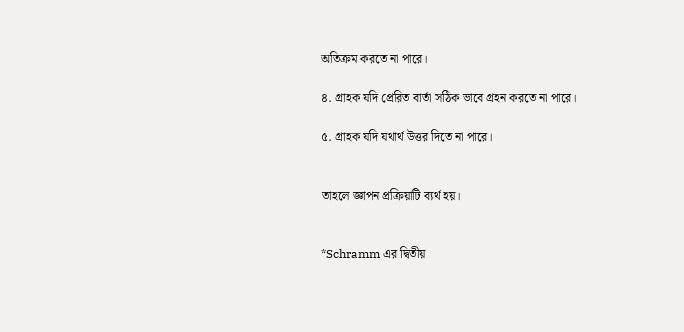অতিক্রম করতে না পারে।

৪. গ্রাহক যদি প্রেরিত বার্তা সঠিক ভাবে গ্রহন করতে না পারে।

৫. গ্রাহক যদি যথার্থ উত্তর দিতে না পারে।


তাহলে জ্ঞাপন প্রক্রিয়াটি ব্যর্থ হয়।


*Schramm এর দ্বিতীয়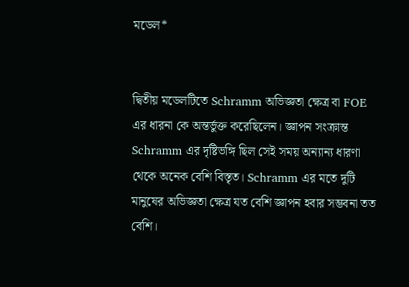মডেল*


দ্বিতীয় মডেলটিতে Schramm অভিজ্ঞতা ক্ষেত্র বা FOE এর ধারনা কে অন্তর্ভুক্ত করেছিলেন। জ্ঞাপন সংক্রান্ত Schramm এর দৃষ্টিভঙ্গি ছিল সেই সময় অন্যান্য ধারণা থেকে অনেক বেশি বিস্তৃত। Schramm এর মতে দুটি মানুষের অভিজ্ঞতা ক্ষেত্র যত বেশি জ্ঞাপন হবার সম্ভবনা তত বেশি।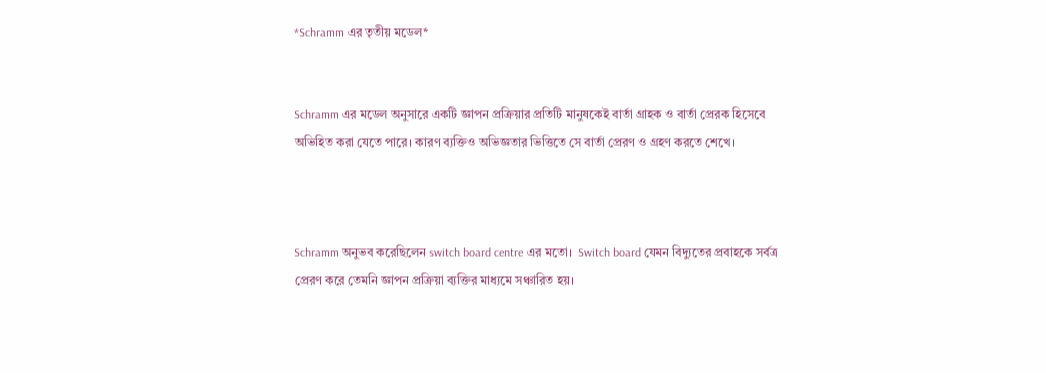*Schramm এর তৃতীয় মডেল*


Schramm এর মডেল অনুসারে একটি জ্ঞাপন প্রক্রিয়ার প্রতিটি মানুষকেই বার্তা গ্রাহক ও বার্তা প্রেরক হিসেবে অভিহিত করা যেতে পারে। কারণ ব্যক্তিও অভিজ্ঞতার ভিত্তিতে সে বার্তা প্রেরণ ও গ্রহণ করতে শেখে।



Schramm অনুভব করেছিলেন switch board centre এর মতো।  Switch board যেমন বিদ্যুতের প্রবাহকে সর্বত্র প্রেরণ করে তেমনি জ্ঞাপন প্রক্রিয়া ব্যক্তির মাধ্যমে সঞ্চারিত হয়।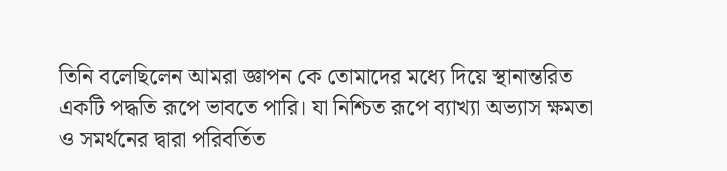তিনি বলেছিলেন আমরা জ্ঞাপন কে তোমাদের মধ্যে দিয়ে স্থানান্তরিত একটি পদ্ধতি রূপে ভাবতে পারি। যা নিশ্চিত রূপে ব্যাখ্যা অভ্যাস ক্ষমতা ও সমর্থনের দ্বারা পরিবর্তিত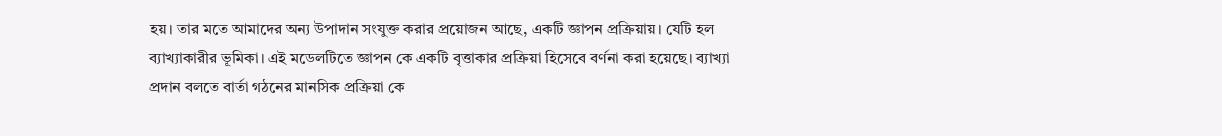হয়। তার মতে আমাদের অন্য উপাদান সংযুক্ত করার প্রয়োজন আছে, একটি জ্ঞাপন প্রক্রিয়ায়। যেটি হল ব্যাখ্যাকারীর ভূমিকা। এই মডেলটিতে জ্ঞাপন কে একটি বৃত্তাকার প্রক্রিয়া হিসেবে বর্ণনা করা হয়েছে। ব্যাখ্যা প্রদান বলতে বার্তা গঠনের মানসিক প্রক্রিয়া কে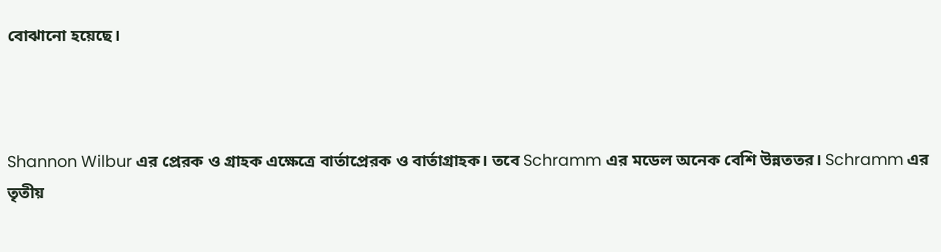বোঝানো হয়েছে।



Shannon Wilbur এর প্রেরক ও গ্রাহক এক্ষেত্রে বার্তাপ্রেরক ও বার্তাগ্রাহক। তবে Schramm এর মডেল অনেক বেশি উন্নততর। Schramm এর তৃতীয়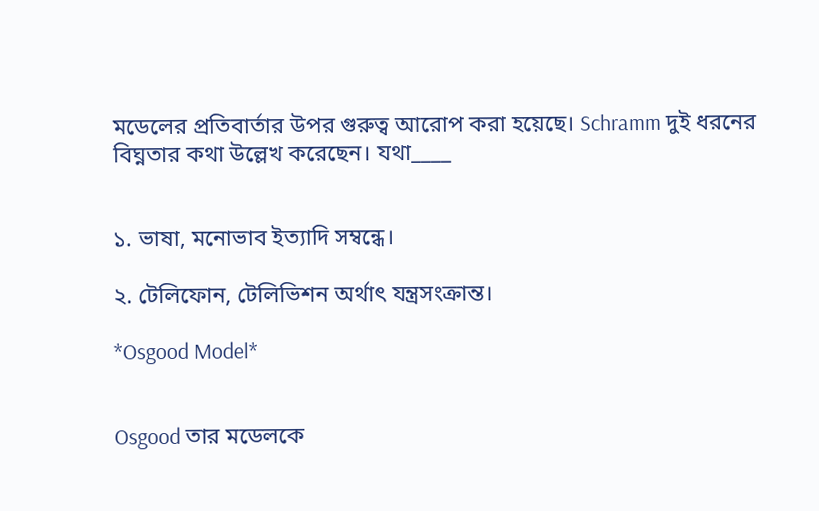মডেলের প্রতিবার্তার উপর গুরুত্ব আরোপ করা হয়েছে। Schramm দুই ধরনের বিঘ্নতার কথা উল্লেখ করেছেন। যথা____


১. ভাষা, মনোভাব ইত্যাদি সম্বন্ধে।

২. টেলিফোন, টেলিভিশন অর্থাৎ যন্ত্রসংক্রান্ত।

*Osgood Model*


Osgood তার মডেলকে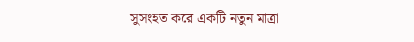সুসংহত করে একটি নতুন মাত্রা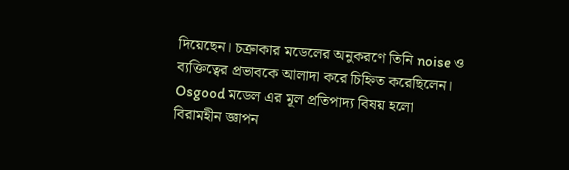দিয়েছেন। চক্রাকার মডেলের অনুকরণে তিনি noise ও ব্যক্তিত্বের প্রভাবকে আলাদা করে চিহ্নিত করেছিলেন। Osgood মডেল এর মূল প্রতিপাদ্য বিষয় হলো বিরামহীন জ্ঞাপন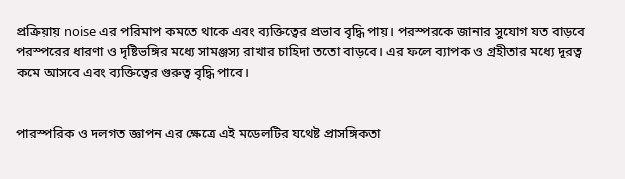প্রক্রিয়ায় noise এর পরিমাপ কমতে থাকে এবং ব্যক্তিত্বের প্রভাব বৃদ্ধি পায়। পরস্পরকে জানার সুযোগ যত বাড়বে পরস্পরের ধারণা ও দৃষ্টিভঙ্গির মধ্যে সামঞ্জস্য রাখার চাহিদা ততো বাড়বে। এর ফলে ব্যাপক ও গ্রহীতার মধ্যে দূরত্ব কমে আসবে এবং ব্যক্তিত্বের গুরুত্ব বৃদ্ধি পাবে।


পারস্পরিক ও দলগত জ্ঞাপন এর ক্ষেত্রে এই মডেলটির যথেষ্ট প্রাসঙ্গিকতা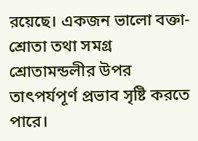রয়েছে। একজন ভালো বক্তা-শ্রোতা তথা সমগ্র শ্রোতামন্ডলীর উপর তাৎপর্যপূর্ণ প্রভাব সৃষ্টি করতে পারে।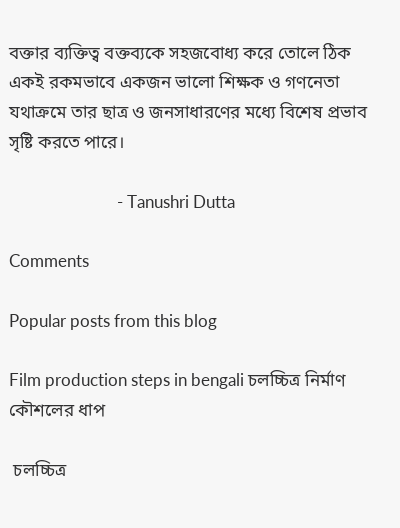বক্তার ব্যক্তিত্ব বক্তব্যকে সহজবোধ্য করে তোলে ঠিক একই রকমভাবে একজন ভালো শিক্ষক ও গণনেতা যথাক্রমে তার ছাত্র ও জনসাধারণের মধ্যে বিশেষ প্রভাব সৃষ্টি করতে পারে।

                           - Tanushri Dutta

Comments

Popular posts from this blog

Film production steps in bengali চলচ্চিত্র নির্মাণ কৌশলের ধাপ

 চলচ্চিত্র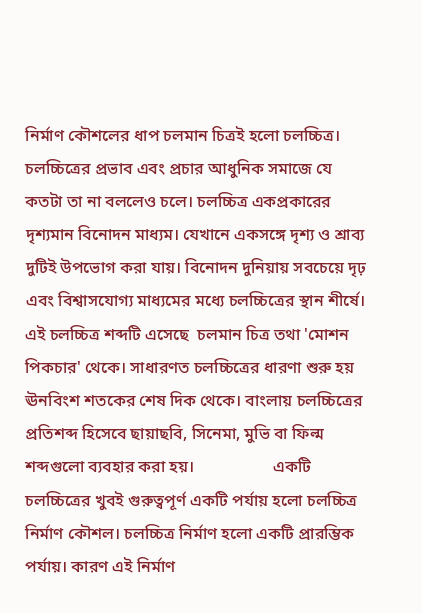নির্মাণ কৌশলের ধাপ চলমান চিত্রই হলো চলচ্চিত্র। চলচ্চিত্রের প্রভাব এবং প্রচার আধুনিক সমাজে যে কতটা তা না বললেও চলে। চলচ্চিত্র একপ্রকারের দৃশ্যমান বিনোদন মাধ্যম। যেখানে একসঙ্গে দৃশ্য ও শ্রাব্য দুটিই উপভোগ করা যায়। বিনোদন দুনিয়ায় সবচেয়ে দৃঢ় এবং বিশ্বাসযোগ্য মাধ্যমের মধ্যে চলচ্চিত্রের স্থান শীর্ষে। এই চলচ্চিত্র শব্দটি এসেছে  চলমান চিত্র তথা 'মোশন পিকচার' থেকে। সাধারণত চলচ্চিত্রের ধারণা শুরু হয় ঊনবিংশ শতকের শেষ দিক থেকে। বাংলায় চলচ্চিত্রের প্রতিশব্দ হিসেবে ছায়াছবি, সিনেমা, মুভি বা ফিল্ম শব্দগুলো ব্যবহার করা হয়।                   একটি চলচ্চিত্রের খুবই গুরুত্বপূর্ণ একটি পর্যায় হলো চলচ্চিত্র নির্মাণ কৌশল। চলচ্চিত্র নির্মাণ হলো একটি প্রারম্ভিক পর্যায়। কারণ এই নির্মাণ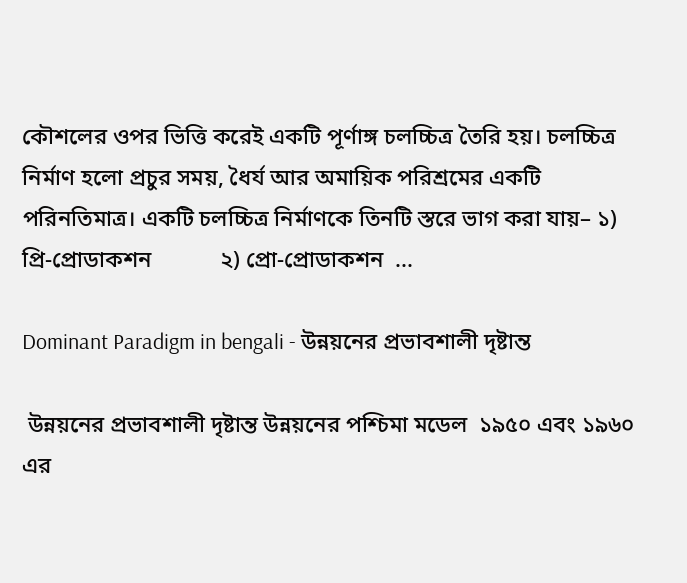কৌশলের ওপর ভিত্তি করেই একটি পূর্ণাঙ্গ চলচ্চিত্র তৈরি হয়। চলচ্চিত্র নির্মাণ হলো প্রচুর সময়, ধৈর্য আর অমায়িক পরিশ্রমের একটি পরিনতিমাত্র। একটি চলচ্চিত্র নির্মাণকে তিনটি স্তরে ভাগ করা যায়– ১) প্রি-প্রোডাকশন            ২) প্রো-প্রোডাকশন  ...

Dominant Paradigm in bengali - উন্নয়নের প্রভাবশালী দৃষ্টান্ত

 উন্নয়নের প্রভাবশালী দৃষ্টান্ত উন্নয়নের পশ্চিমা মডেল  ১৯৫০ এবং ১৯৬০ এর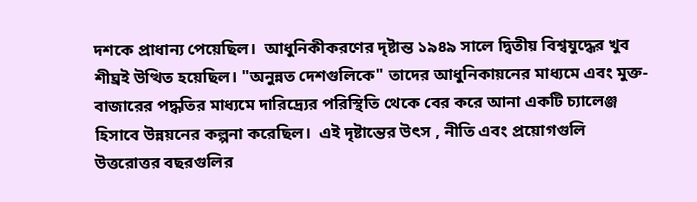দশকে প্রাধান্য পেয়েছিল।  আধুনিকীকরণের দৃষ্টান্ত ১৯৪৯ সালে দ্বিতীয় বিশ্বযুদ্ধের খুব শীঘ্রই উত্থিত হয়েছিল। "অনুন্নত দেশগুলিকে" তাদের আধুনিকায়নের মাধ্যমে এবং মুক্ত-বাজারের পদ্ধতির মাধ্যমে দারিদ্র্যের পরিস্থিতি থেকে বের করে আনা একটি চ্যালেঞ্জ হিসাবে উন্নয়নের কল্পনা করেছিল।  এই দৃষ্টান্তের উৎস , নীতি এবং প্রয়োগগুলি উত্তরোত্তর বছরগুলির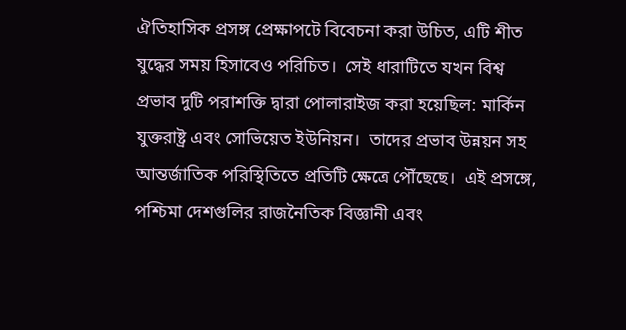ঐতিহাসিক প্রসঙ্গ প্রেক্ষাপটে বিবেচনা করা উচিত, এটি শীত যুদ্ধের সময় হিসাবেও পরিচিত।  সেই ধারাটিতে যখন বিশ্ব প্রভাব দুটি পরাশক্তি দ্বারা পোলারাইজ করা হয়েছিল: মার্কিন যুক্তরাষ্ট্র এবং সোভিয়েত ইউনিয়ন।  তাদের প্রভাব উন্নয়ন সহ আন্তর্জাতিক পরিস্থিতিতে প্রতিটি ক্ষেত্রে পৌঁছেছে।  এই প্রসঙ্গে, পশ্চিমা দেশগুলির রাজনৈতিক বিজ্ঞানী এবং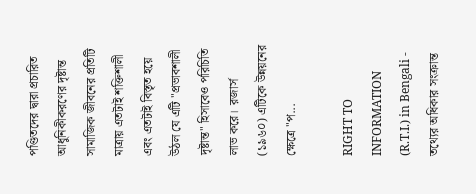পণ্ডিতদের দ্বারা প্রচারিত আধুনিকীকরণের দৃষ্টান্ত সামাজিক জীবনের প্রতিটি মাত্রায় এতটাই শক্তিশালী এবং এতটাই বিস্তৃত হয়ে উঠল যে এটি "প্রভাবশালী দৃষ্টান্ত" হিসাবেও পরিচিতি লাভ করে।  রজার্স (১৯৬০) এটিকে উন্নয়নের ক্ষেত্রে "প...

RIGHT TO INFORMATION (R.T.I.) in Bengali - তথ্যের অধিকার সংক্রান্ত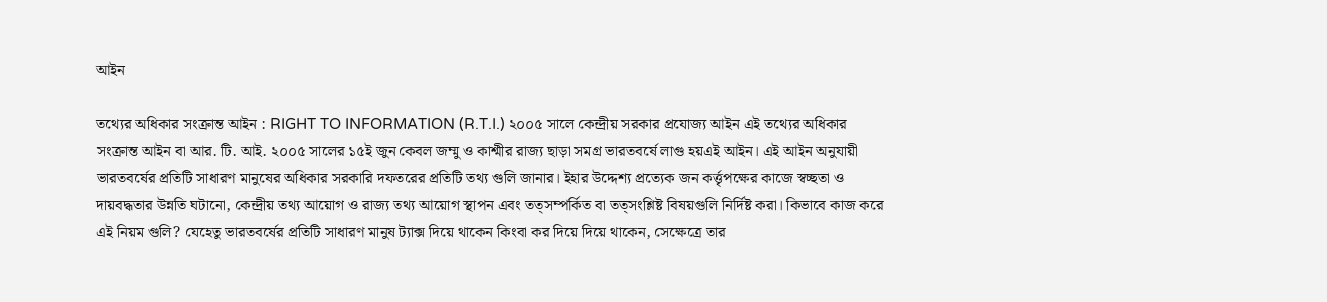আইন

তথ্যের অধিকার সংক্রান্ত আইন : RIGHT TO INFORMATION (R.T.I.) ২০০৫ সালে কেন্দ্রীয় সরকার প্রযোজ্য আইন এই তথ্যের অধিকার সংক্রান্ত আইন বা আর. টি. আই. ২০০৫ সালের ১৫ই জুন কেবল জম্মু ও কাশ্মীর রাজ্য ছাড়া সমগ্র ভারতবর্ষে লাগু হয়এই আইন। এই আইন অনুযায়ী ভারতবর্ষের প্রতিটি সাধারণ মানুষের অধিকার সরকারি দফতরের প্রতিটি তথ্য গুলি জানার। ইহার উদ্দেশ্য প্রত্যেক জন কর্ত্তৃপক্ষের কাজে স্বচ্ছতা ও দায়বদ্ধতার উন্নতি ঘটানো, কেন্দ্রীয় তথ্য আয়োগ ও রাজ্য তথ্য আয়োগ স্থাপন এবং তত্সম্পর্কিত বা তত্সংশ্লিষ্ট বিষয়গুলি নির্দিষ্ট করা। কিভাবে কাজ করে এই নিয়ম গুলি? যেহেতু ভারতবর্ষের প্রতিটি সাধারণ মানুষ ট্যাক্স দিয়ে থাকেন কিংবা কর দিয়ে দিয়ে থাকেন, সেক্ষেত্রে তার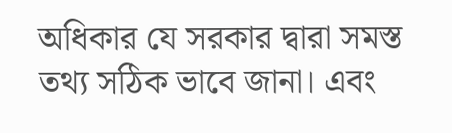অধিকার যে সরকার দ্বারা সমস্ত তথ্য সঠিক ভাবে জানা। এবং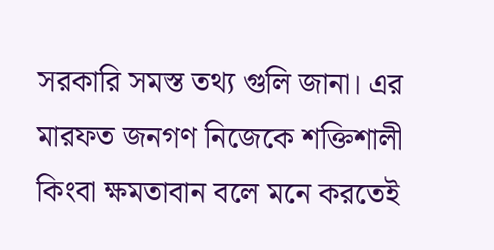সরকারি সমস্ত তথ্য গুলি জানা। এর মারফত জনগণ নিজেকে শক্তিশালী কিংবা ক্ষমতাবান বলে মনে করতেই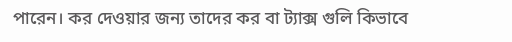পারেন। কর দেওয়ার জন্য তাদের কর বা ট্যাক্স গুলি কিভাবে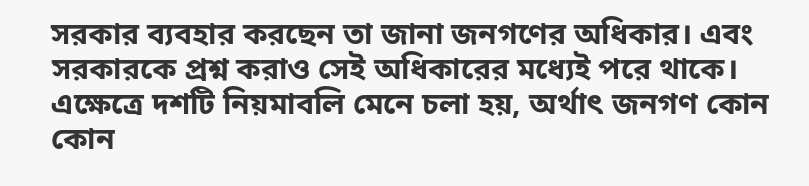সরকার ব্যবহার করছেন তা জানা জনগণের অধিকার। এবং সরকারকে প্রশ্ন করাও সেই অধিকারের মধ্যেই পরে থাকে। এক্ষেত্রে দশটি নিয়মাবলি মেনে চলা হয়, অর্থাৎ জনগণ কোন কোন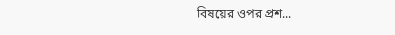বিষয়ের ওপর প্রশ...